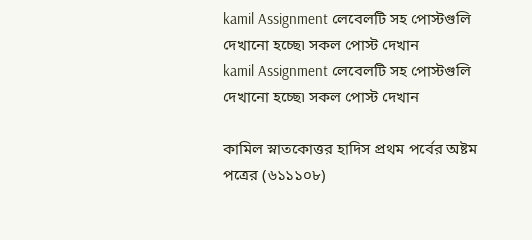kamil Assignment লেবেলটি সহ পোস্টগুলি দেখানো হচ্ছে৷ সকল পোস্ট দেখান
kamil Assignment লেবেলটি সহ পোস্টগুলি দেখানো হচ্ছে৷ সকল পোস্ট দেখান

কামিল স্নাতকোত্তর হাদিস প্রথম পর্বের অষ্টম পত্রের (৬১১১০৮)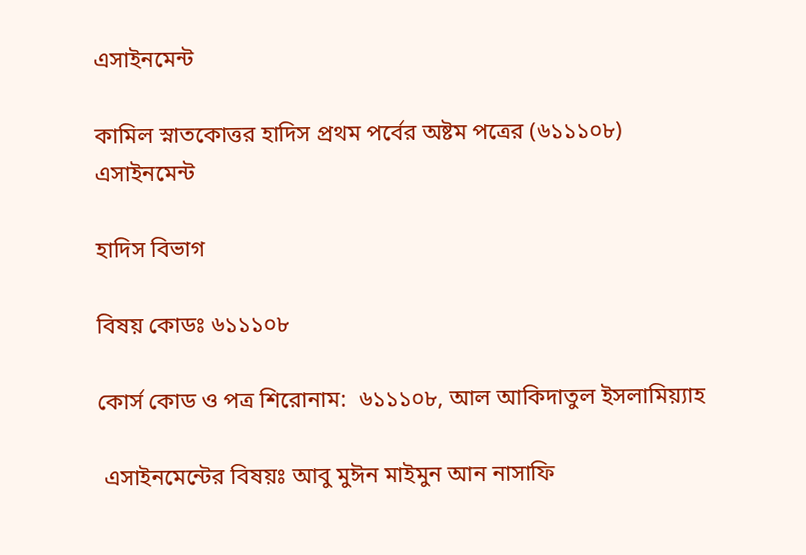এসাইনমেন্ট

কামিল স্নাতকোত্তর হাদিস প্রথম পর্বের অষ্টম পত্রের (৬১১১০৮) এসাইনমেন্ট

হাদিস বিভাগ

বিষয় কোডঃ ৬১১১০৮

কোর্স কোড ও পত্র শিরোনাম:  ৬১১১০৮, আল আকিদাতুল ইসলামিয়‍্যাহ

 এসাইনমেন্টের বিষয়ঃ আবু মুঈন মাইমুন আন নাসাফি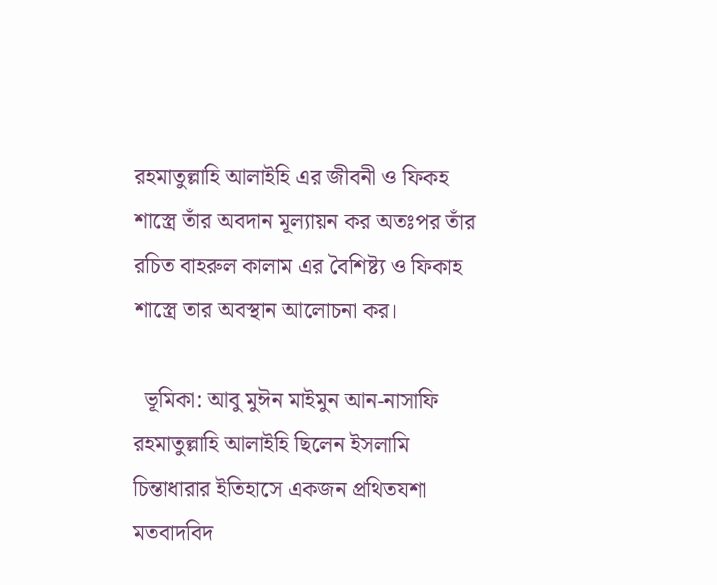রহমাতুল্লাহি আলাইহি এর জীবনী ও ফিকহ শাস্ত্রে তাঁর অবদান মূল্যায়ন কর অতঃপর তাঁর রচিত বাহরুল কালাম এর বৈশিষ্ট্য ও ফিকাহ শাস্ত্রে তার অবস্থান আলোচনা কর।

  ভূমিকা: আবু মুঈন মাইমুন আন-নাসাফি রহমাতুল্লাহি আলাইহি ছিলেন ইসলামি চিন্তাধারার ইতিহাসে একজন প্রথিতযশা মতবাদবিদ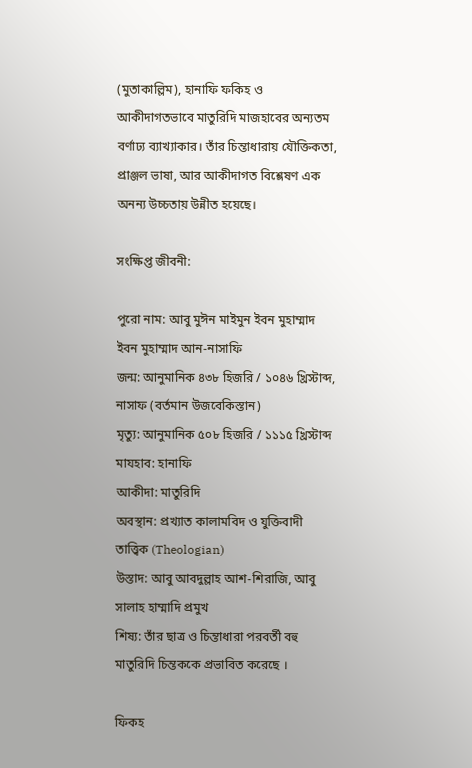(মুতাকাল্লিম), হানাফি ফকিহ ও আকীদাগতভাবে মাতুরিদি মাজহাবের অন্যতম বর্ণাঢ্য ব্যাখ্যাকার। তাঁর চিন্তাধারায় যৌক্তিকতা, প্রাঞ্জল ভাষা, আর আকীদাগত বিশ্লেষণ এক অনন্য উচ্চতায় উন্নীত হয়েছে।

সংক্ষিপ্ত জীবনী:

পুরো নাম: আবু মুঈন মাইমুন ইবন মুহাম্মাদ ইবন মুহাম্মাদ আন-নাসাফি
জন্ম: আনুমানিক ৪৩৮ হিজরি / ১০৪৬ খ্রিস্টাব্দ, নাসাফ (বর্তমান উজবেকিস্তান)
মৃত্যু: আনুমানিক ৫০৮ হিজরি / ১১১৫ খ্রিস্টাব্দ
মাযহাব: হানাফি
আকীদা: মাতুরিদি
অবস্থান: প্রখ্যাত কালামবিদ ও যুক্তিবাদী তাত্ত্বিক (Theologian)
উস্তাদ: আবু আবদুল্লাহ আশ-শিরাজি, আবু সালাহ হাম্মাদি প্রমুখ
শিষ্য: তাঁর ছাত্র ও চিন্তাধারা পরবর্তী বহু মাতুরিদি চিন্তককে প্রভাবিত করেছে ।

ফিকহ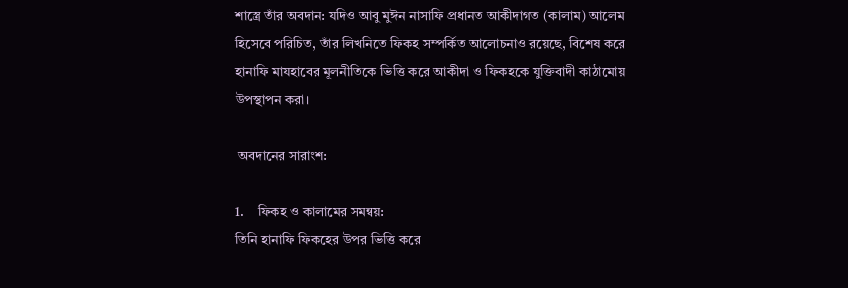শাস্ত্রে তাঁর অবদান: যদিও আবু মুঈন নাসাফি প্রধানত আকীদাগত (কালাম) আলেম হিসেবে পরিচিত, তাঁর লিখনিতে ফিকহ সম্পর্কিত আলোচনাও রয়েছে, বিশেষ করে হানাফি মাযহাবের মূলনীতিকে ভিত্তি করে আকীদা ও ফিকহকে যুক্তিবাদী কাঠামোয় উপস্থাপন করা।

 অবদানের সারাংশ:

1.    ফিকহ ও কালামের সমন্বয়:
তিনি হানাফি ফিকহের উপর ভিত্তি করে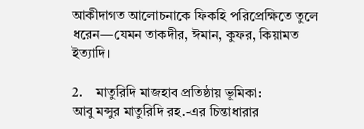আকীদাগত আলোচনাকে ফিকহি পরিপ্রেক্ষিতে তুলে ধরেন—যেমন তাকদীর, ঈমান, কুফর, কিয়ামত ইত্যাদি।

2.    মাতুরিদি মাজহাব প্রতিষ্ঠায় ভূমিকা:
আবু মন্সুর মাতুরিদি রহ.-এর চিন্তাধারার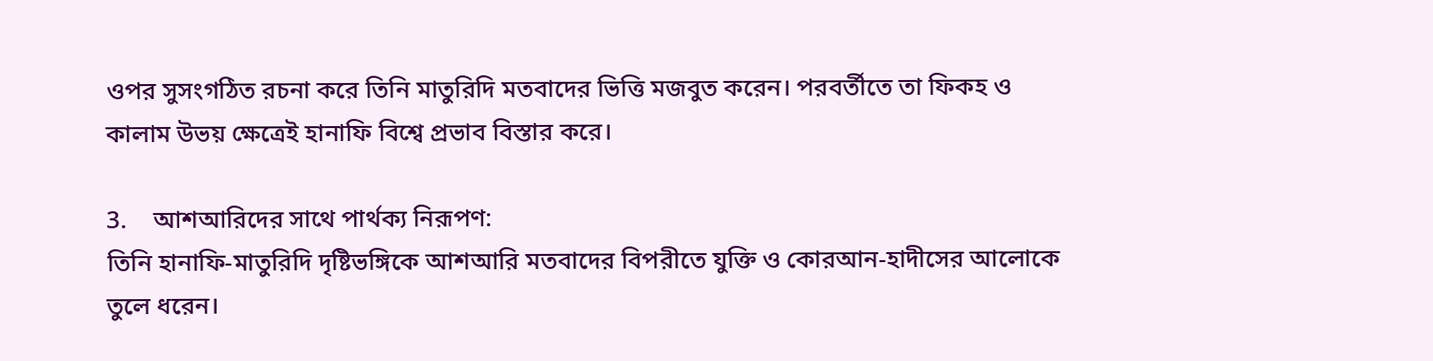ওপর সুসংগঠিত রচনা করে তিনি মাতুরিদি মতবাদের ভিত্তি মজবুত করেন। পরবর্তীতে তা ফিকহ ও কালাম উভয় ক্ষেত্রেই হানাফি বিশ্বে প্রভাব বিস্তার করে।

3.    আশআরিদের সাথে পার্থক্য নিরূপণ:
তিনি হানাফি-মাতুরিদি দৃষ্টিভঙ্গিকে আশআরি মতবাদের বিপরীতে যুক্তি ও কোরআন-হাদীসের আলোকে তুলে ধরেন।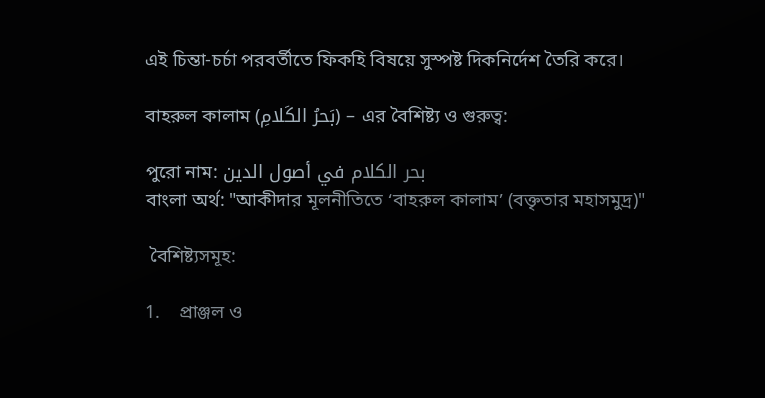এই চিন্তা-চর্চা পরবর্তীতে ফিকহি বিষয়ে সুস্পষ্ট দিকনির্দেশ তৈরি করে।

বাহরুল কালাম (بَحرُ الكَلامِ) – এর বৈশিষ্ট্য ও গুরুত্ব:

পুরো নাম: بحر الكلام في أصول الدين
বাংলা অর্থ: "আকীদার মূলনীতিতে ‘বাহরুল কালাম’ (বক্তৃতার মহাসমুদ্র)"

 বৈশিষ্ট্যসমূহ:

1.    প্রাঞ্জল ও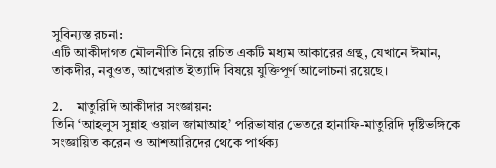সুবিন্যস্ত রচনা:
এটি আকীদাগত মৌলনীতি নিয়ে রচিত একটি মধ্যম আকারের গ্রন্থ, যেখানে ঈমান, তাকদীর, নবুওত, আখেরাত ইত্যাদি বিষয়ে যুক্তিপূর্ণ আলোচনা রয়েছে।

2.    মাতুরিদি আকীদার সংজ্ঞায়ন:
তিনি ‘আহলুস সুন্নাহ ওয়াল জামাআহ’ পরিভাষার ভেতরে হানাফি-মাতুরিদি দৃষ্টিভঙ্গিকে সংজ্ঞায়িত করেন ও আশআরিদের থেকে পার্থক্য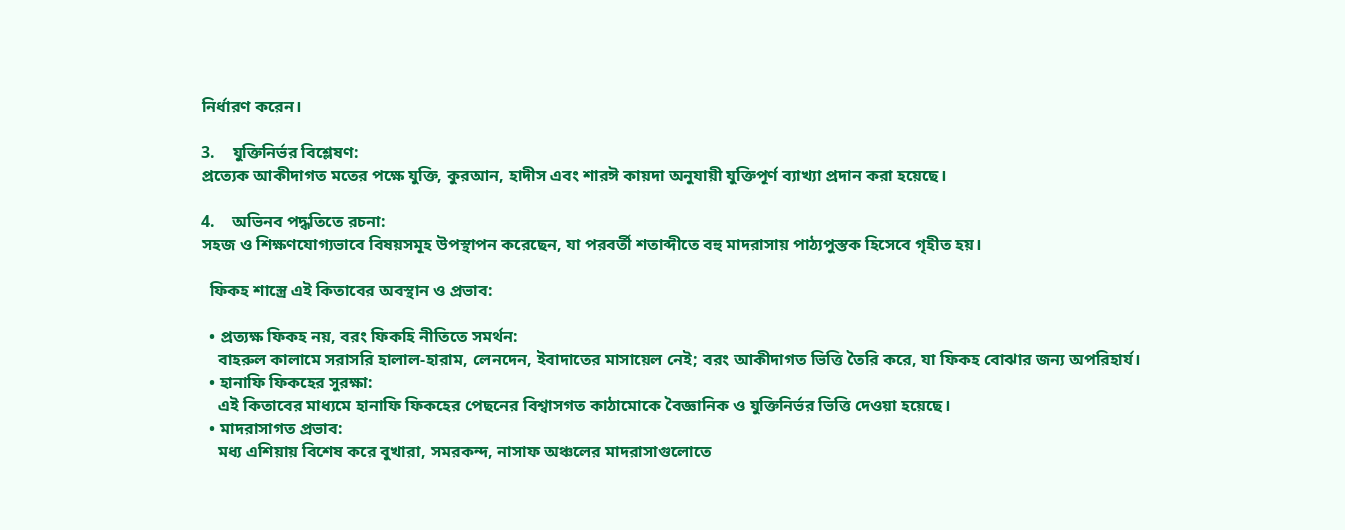নির্ধারণ করেন।

3.    যুক্তিনির্ভর বিশ্লেষণ:
প্রত্যেক আকীদাগত মতের পক্ষে যুক্তি, কুরআন, হাদীস এবং শারঈ কায়দা অনুযায়ী যুক্তিপূর্ণ ব্যাখ্যা প্রদান করা হয়েছে।

4.    অভিনব পদ্ধতিতে রচনা:
সহজ ও শিক্ষণযোগ্যভাবে বিষয়সমূহ উপস্থাপন করেছেন, যা পরবর্তী শতাব্দীতে বহু মাদরাসায় পাঠ্যপুস্তক হিসেবে গৃহীত হয়।

  ফিকহ শাস্ত্রে এই কিতাবের অবস্থান ও প্রভাব:

  • প্রত্যক্ষ ফিকহ নয়, বরং ফিকহি নীতিতে সমর্থন:
    বাহরুল কালামে সরাসরি হালাল-হারাম, লেনদেন, ইবাদাতের মাসায়েল নেই; বরং আকীদাগত ভিত্তি তৈরি করে, যা ফিকহ বোঝার জন্য অপরিহার্য।
  • হানাফি ফিকহের সুরক্ষা:
    এই কিতাবের মাধ্যমে হানাফি ফিকহের পেছনের বিশ্বাসগত কাঠামোকে বৈজ্ঞানিক ও যুক্তিনির্ভর ভিত্তি দেওয়া হয়েছে।
  • মাদরাসাগত প্রভাব:
    মধ্য এশিয়ায় বিশেষ করে বুখারা, সমরকন্দ, নাসাফ অঞ্চলের মাদরাসাগুলোতে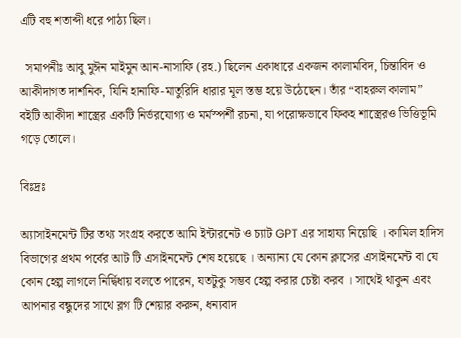এটি বহু শতাব্দী ধরে পাঠ্য ছিল।

  সমাপনীঃ আবু মুঈন মাইমুন আন-নাসাফি (রহ.) ছিলেন একাধারে একজন কালামবিদ, চিন্তাবিদ ও আকীদাগত দার্শনিক, যিনি হানাফি-মাতুরিদি ধারার মূল স্তম্ভ হয়ে উঠেছেন। তাঁর “বাহরুল কালাম” বইটি আকীদা শাস্ত্রের একটি নির্ভরযোগ্য ও মর্মস্পর্শী রচনা, যা পরোক্ষভাবে ফিকহ শাস্ত্রেরও ভিত্তিভূমি গড়ে তোলে।

বিঃদ্রঃ

অ্যাসাইনমেন্ট টির তথ্য সংগ্রহ করতে আমি ইন্টারনেট ও চ্যাট GPT এর সাহায্য নিয়েছি । কামিল হাদিস বিভাগের প্রথম পর্বের আট টি এসাইনমেন্ট শেষ হয়েছে । অন্যান্য যে কোন ক্লাসের এসাইনমেন্ট বা যে কোন হেল্প লাগলে নির্দ্বিধায় বলতে পারেন, যতটুকু সম্ভব হেল্প করার চেষ্টা করব । সাথেই থাকুন এবং আপনার বন্ধুদের সাথে ব্লগ টি শেয়ার করুন, ধন্যবাদ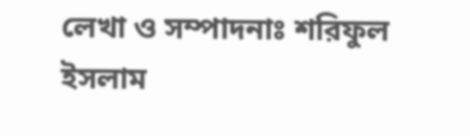লেখা ও সম্পাদনাঃ শরিফুল ইসলাম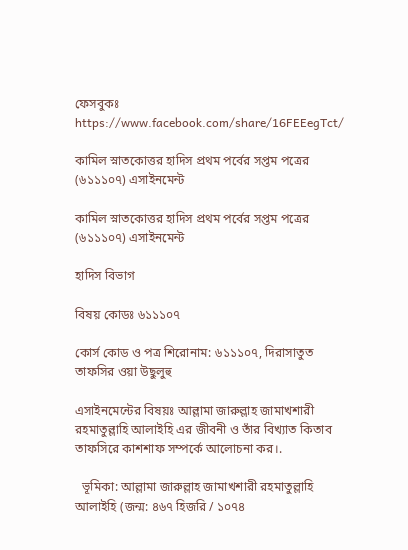ফেসবুকঃ https://www.facebook.com/share/16FEEegTct/

কামিল স্নাতকোত্তর হাদিস প্রথম পর্বের সপ্তম পত্রের (৬১১১০৭) এসাইনমেন্ট

কামিল স্নাতকোত্তর হাদিস প্রথম পর্বের সপ্তম পত্রের (৬১১১০৭) এসাইনমেন্ট

হাদিস বিভাগ

বিষয় কোডঃ ৬১১১০৭

কোর্স কোড ও পত্র শিরোনাম: ৬১১১০৭, দিরাসাতুত তাফসির ওয়া উছুলুহু

এসাইনমেন্টের বিষয়ঃ আল্লামা জারুল্লাহ জামাখশারী রহমাতুল্লাহি আলাইহি এর জীবনী ও তাঁর বিখ্যাত কিতাব তাফসিরে কাশশাফ সম্পর্কে আলোচনা কর।.

  ভূমিকা: আল্লামা জারুল্লাহ জামাখশারী রহমাতুল্লাহি আলাইহি (জন্ম: ৪৬৭ হিজরি / ১০৭৪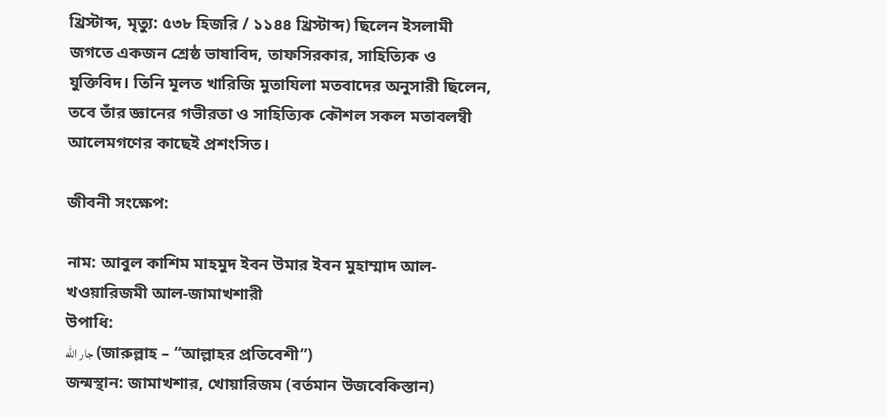খ্রিস্টাব্দ, মৃত্যু: ৫৩৮ হিজরি / ১১৪৪ খ্রিস্টাব্দ) ছিলেন ইসলামী জগতে একজন শ্রেষ্ঠ ভাষাবিদ, তাফসিরকার, সাহিত্যিক ও যুক্তিবিদ। তিনি মূলত খারিজি মুতাযিলা মতবাদের অনুসারী ছিলেন, তবে তাঁর জ্ঞানের গভীরতা ও সাহিত্যিক কৌশল সকল মতাবলম্বী আলেমগণের কাছেই প্রশংসিত।

জীবনী সংক্ষেপ:

নাম: আবুল কাশিম মাহমুদ ইবন উমার ইবন মুহাম্মাদ আল-খওয়ারিজমী আল-জামাখশারী
উপাধি:
جار الله (জারুল্লাহ – “আল্লাহর প্রতিবেশী”)
জন্মস্থান: জামাখশার, খোয়ারিজম (বর্তমান উজবেকিস্তান)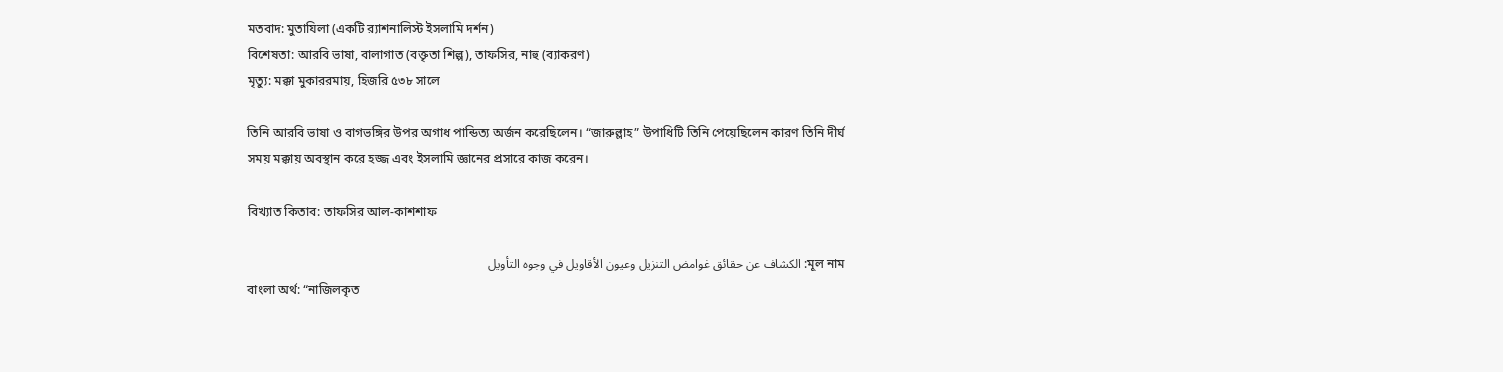মতবাদ: মুতাযিলা (একটি র‍্যাশনালিস্ট ইসলামি দর্শন)
বিশেষতা: আরবি ভাষা, বালাগাত (বক্তৃতা শিল্প), তাফসির, নাহু (ব্যাকরণ)
মৃত্যু: মক্কা মুকাররমায়, হিজরি ৫৩৮ সালে

তিনি আরবি ভাষা ও বাগভঙ্গির উপর অগাধ পান্ডিত্য অর্জন করেছিলেন। “জারুল্লাহ” উপাধিটি তিনি পেয়েছিলেন কারণ তিনি দীর্ঘ সময় মক্কায় অবস্থান করে হজ্জ এবং ইসলামি জ্ঞানের প্রসারে কাজ করেন।

বিখ্যাত কিতাব: তাফসির আল-কাশশাফ

মূল নাম: الكشاف عن حقائق غوامض التنزيل وعيون الأقاويل في وجوه التأويل
বাংলা অর্থ: “নাজিলকৃত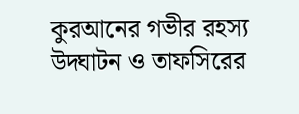কুরআনের গভীর রহস্য উদ্ঘাটন ও তাফসিরের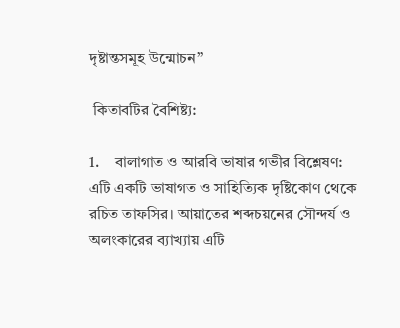দৃষ্টান্তসমূহ উন্মোচন”

 কিতাবটির বৈশিষ্ট্য:

1.    বালাগাত ও আরবি ভাষার গভীর বিশ্লেষণ:
এটি একটি ভাষাগত ও সাহিত্যিক দৃষ্টিকোণ থেকে রচিত তাফসির। আয়াতের শব্দচয়নের সৌন্দর্য ও অলংকারের ব্যাখ্যায় এটি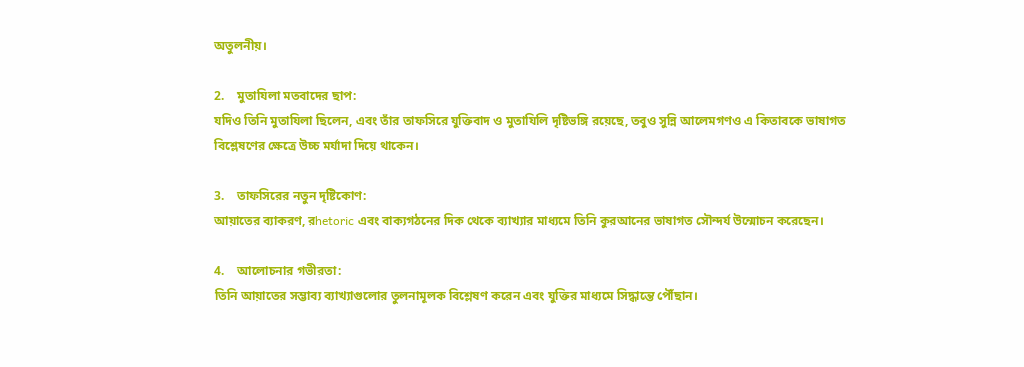অতুলনীয়।

2.    মুতাযিলা মতবাদের ছাপ:
যদিও তিনি মুতাযিলা ছিলেন, এবং তাঁর তাফসিরে যুক্তিবাদ ও মুতাযিলি দৃষ্টিভঙ্গি রয়েছে, তবুও সুন্নি আলেমগণও এ কিতাবকে ভাষাগত বিশ্লেষণের ক্ষেত্রে উচ্চ মর্যাদা দিয়ে থাকেন।

3.    তাফসিরের নতুন দৃষ্টিকোণ:
আয়াতের ব্যাকরণ, রhetoric এবং বাক্যগঠনের দিক থেকে ব্যাখ্যার মাধ্যমে তিনি কুরআনের ভাষাগত সৌন্দর্য উন্মোচন করেছেন।

4.    আলোচনার গভীরতা:
তিনি আয়াতের সম্ভাব্য ব্যাখ্যাগুলোর তুলনামূলক বিশ্লেষণ করেন এবং যুক্তির মাধ্যমে সিদ্ধান্তে পৌঁছান।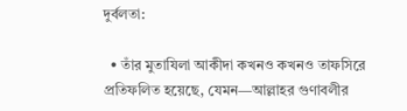দুর্বলতা:

  • তাঁর মুতাযিলা আকীদা কখনও কখনও তাফসিরে প্রতিফলিত হয়েছে, যেমন—আল্লাহর গুণাবলীর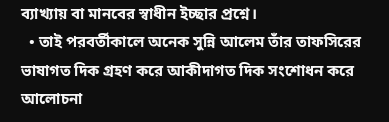ব্যাখ্যায় বা মানবের স্বাধীন ইচ্ছার প্রশ্নে।
  • তাই পরবর্তীকালে অনেক সুন্নি আলেম তাঁর তাফসিরের ভাষাগত দিক গ্রহণ করে আকীদাগত দিক সংশোধন করে আলোচনা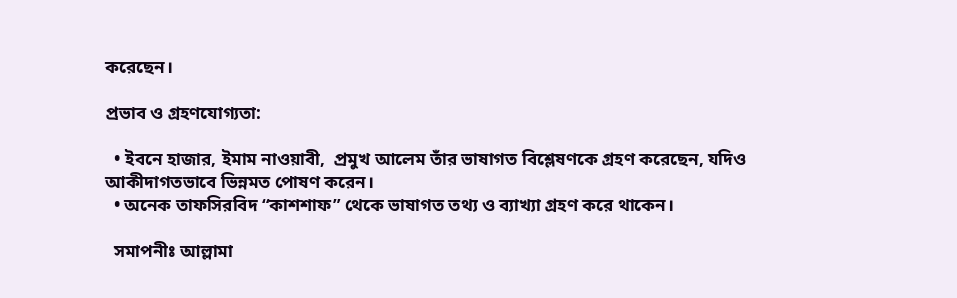করেছেন।

প্রভাব ও গ্রহণযোগ্যতা:

  • ইবনে হাজার, ইমাম নাওয়াবী,  প্রমুখ আলেম তাঁর ভাষাগত বিশ্লেষণকে গ্রহণ করেছেন, যদিও আকীদাগতভাবে ভিন্নমত পোষণ করেন।
  • অনেক তাফসিরবিদ “কাশশাফ” থেকে ভাষাগত তথ্য ও ব্যাখ্যা গ্রহণ করে থাকেন।

  সমাপনীঃ আল্লামা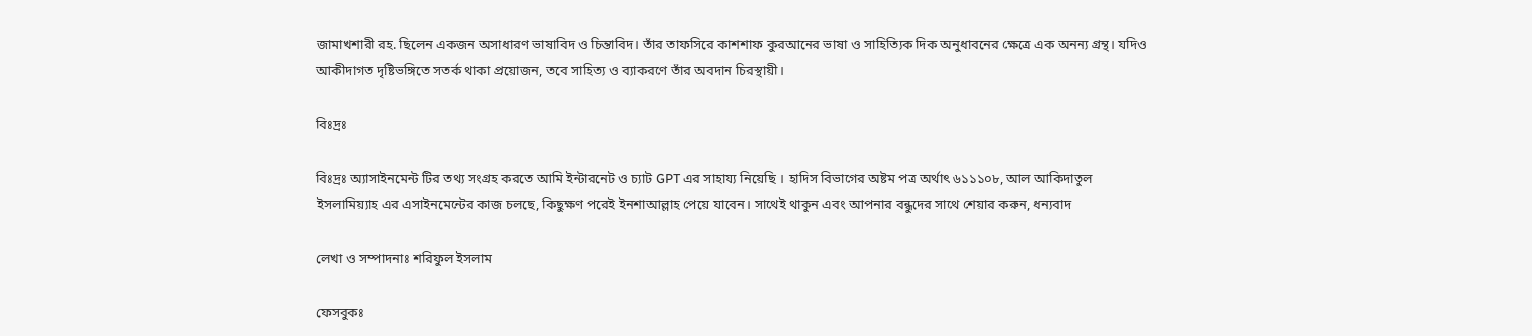জামাখশারী রহ. ছিলেন একজন অসাধারণ ভাষাবিদ ও চিন্তাবিদ। তাঁর তাফসিরে কাশশাফ কুরআনের ভাষা ও সাহিত্যিক দিক অনুধাবনের ক্ষেত্রে এক অনন্য গ্রন্থ। যদিও আকীদাগত দৃষ্টিভঙ্গিতে সতর্ক থাকা প্রয়োজন, তবে সাহিত্য ও ব্যাকরণে তাঁর অবদান চিরস্থায়ী।

বিঃদ্রঃ

বিঃদ্রঃ অ্যাসাইনমেন্ট টির তথ্য সংগ্রহ করতে আমি ইন্টারনেট ও চ্যাট GPT এর সাহায্য নিয়েছি । হাদিস বিভাগের অষ্টম পত্র অর্থাৎ ৬১১১০৮, আল আকিদাতুল ইসলামিয়‍্যাহ এর এসাইনমেন্টের কাজ চলছে, কিছুক্ষণ পরেই ইনশাআল্লাহ পেয়ে যাবেন। সাথেই থাকুন এবং আপনার বন্ধুদের সাথে শেয়ার করুন, ধন্যবাদ

লেখা ও সম্পাদনাঃ শরিফুল ইসলাম

ফেসবুকঃ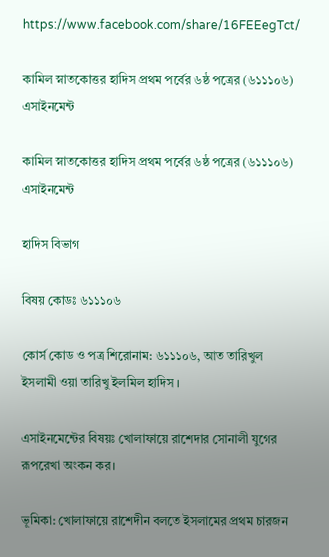https://www.facebook.com/share/16FEEegTct/

কামিল স্নাতকোত্তর হাদিস প্রথম পর্বের ৬ষ্ঠ পত্রের (৬১১১০৬) এসাইনমেন্ট

কামিল স্নাতকোত্তর হাদিস প্রথম পর্বের ৬ষ্ঠ পত্রের (৬১১১০৬) এসাইনমেন্ট

হাদিস বিভাগ

বিষয় কোডঃ ৬১১১০৬

কোর্স কোড ও পত্র শিরোনাম: ৬১১১০৬, আত তারিখুল ইসলামী ওয়া তারিখু ইলমিল হাদিস ।

এসাইনমেন্টের বিষয়ঃ খোলাফায়ে রাশেদার সোনালী যুগের রূপরেখা অংকন কর।

ভূমিকা: খোলাফায়ে রাশেদীন বলতে ইসলামের প্রথম চারজন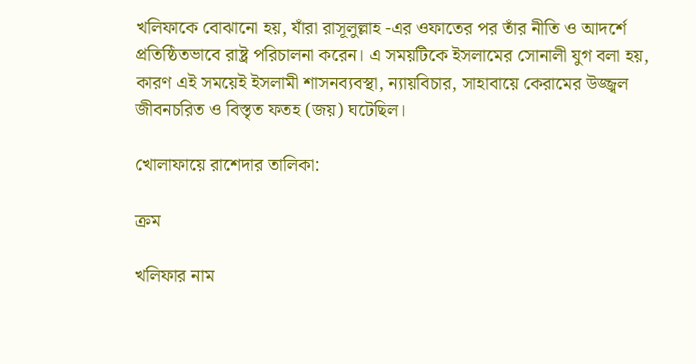খলিফাকে বোঝানো হয়, যাঁরা রাসূলুল্লাহ -এর ওফাতের পর তাঁর নীতি ও আদর্শে প্রতিষ্ঠিতভাবে রাষ্ট্র পরিচালনা করেন। এ সময়টিকে ইসলামের সোনালী যুগ বলা হয়, কারণ এই সময়েই ইসলামী শাসনব্যবস্থা, ন্যায়বিচার, সাহাবায়ে কেরামের উজ্জ্বল জীবনচরিত ও বিস্তৃত ফতহ (জয়) ঘটেছিল।

খোলাফায়ে রাশেদার তালিকা:

ক্রম

খলিফার নাম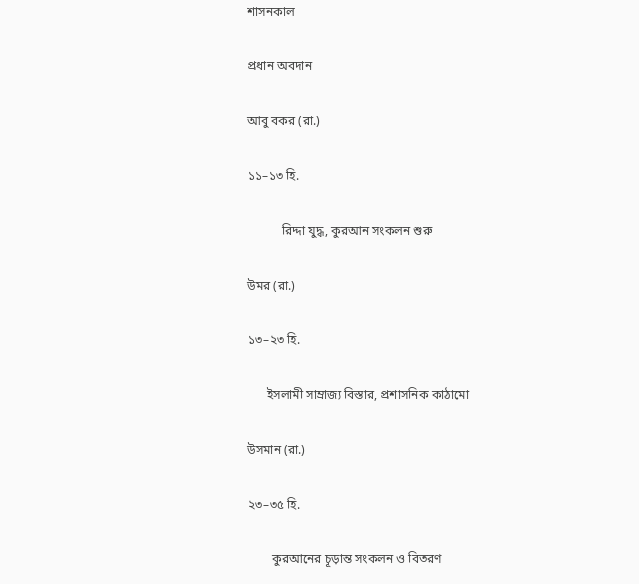শাসনকাল

প্রধান অবদান

আবু বকর (রা.)

১১–১৩ হি.

           রিদ্দা যুদ্ধ, কুরআন সংকলন শুরু

উমর (রা.)

১৩–২৩ হি.

      ইসলামী সাম্রাজ্য বিস্তার, প্রশাসনিক কাঠামো

উসমান (রা.)

২৩–৩৫ হি.

        কুরআনের চূড়ান্ত সংকলন ও বিতরণ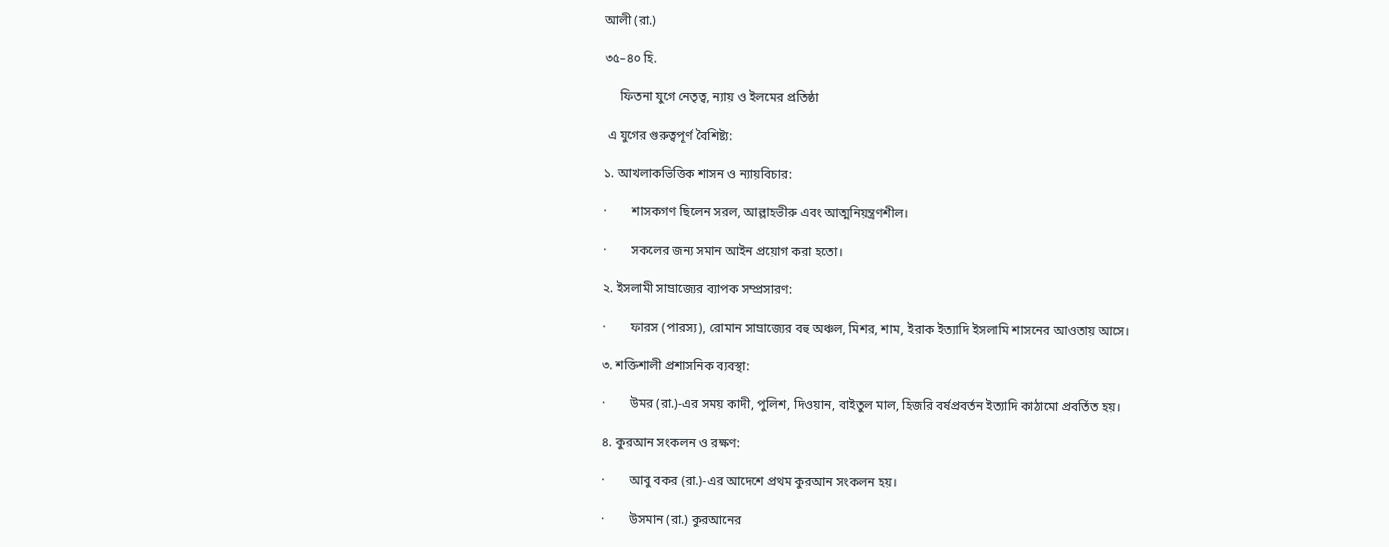আলী (রা.)

৩৫–৪০ হি.

     ফিতনা যুগে নেতৃত্ব, ন্যায় ও ইলমের প্রতিষ্ঠা

 এ যুগের গুরুত্বপূর্ণ বৈশিষ্ট্য:

১. আখলাকভিত্তিক শাসন ও ন্যায়বিচার:

·        শাসকগণ ছিলেন সরল, আল্লাহভীরু এবং আত্মনিয়ন্ত্রণশীল।

·        সকলের জন্য সমান আইন প্রয়োগ করা হতো।

২. ইসলামী সাম্রাজ্যের ব্যাপক সম্প্রসারণ:

·        ফারস (পারস্য), রোমান সাম্রাজ্যের বহু অঞ্চল, মিশর, শাম, ইরাক ইত্যাদি ইসলামি শাসনের আওতায় আসে।

৩. শক্তিশালী প্রশাসনিক ব্যবস্থা:

·        উমর (রা.)-এর সময় কাদী, পুলিশ, দিওয়ান, বাইতুল মাল, হিজরি বর্ষপ্রবর্তন ইত্যাদি কাঠামো প্রবর্তিত হয়।

৪. কুরআন সংকলন ও রক্ষণ:

·        আবু বকর (রা.)-এর আদেশে প্রথম কুরআন সংকলন হয়।

·        উসমান (রা.) কুরআনের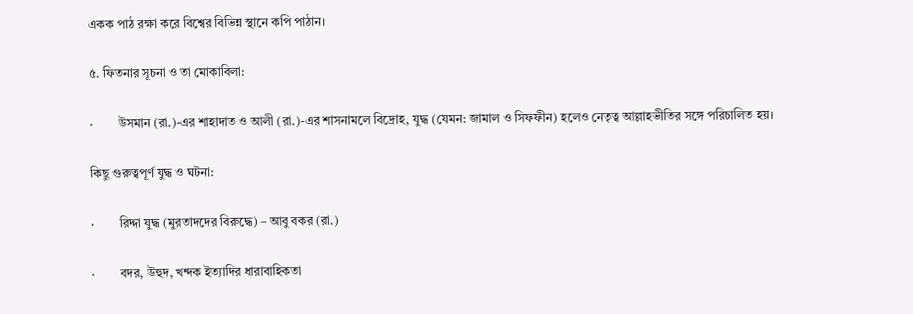একক পাঠ রক্ষা করে বিশ্বের বিভিন্ন স্থানে কপি পাঠান।

৫. ফিতনার সূচনা ও তা মোকাবিলা:

·        উসমান (রা.)-এর শাহাদাত ও আলী (রা.)-এর শাসনামলে বিদ্রোহ, যুদ্ধ (যেমন: জামাল ও সিফফীন) হলেও নেতৃত্ব আল্লাহভীতির সঙ্গে পরিচালিত হয়।

কিছু গুরুত্বপূর্ণ যুদ্ধ ও ঘটনা:

·        রিদ্দা যুদ্ধ (মুরতাদদের বিরুদ্ধে) – আবু বকর (রা.)

·        বদর, উহুদ, খন্দক ইত্যাদির ধারাবাহিকতা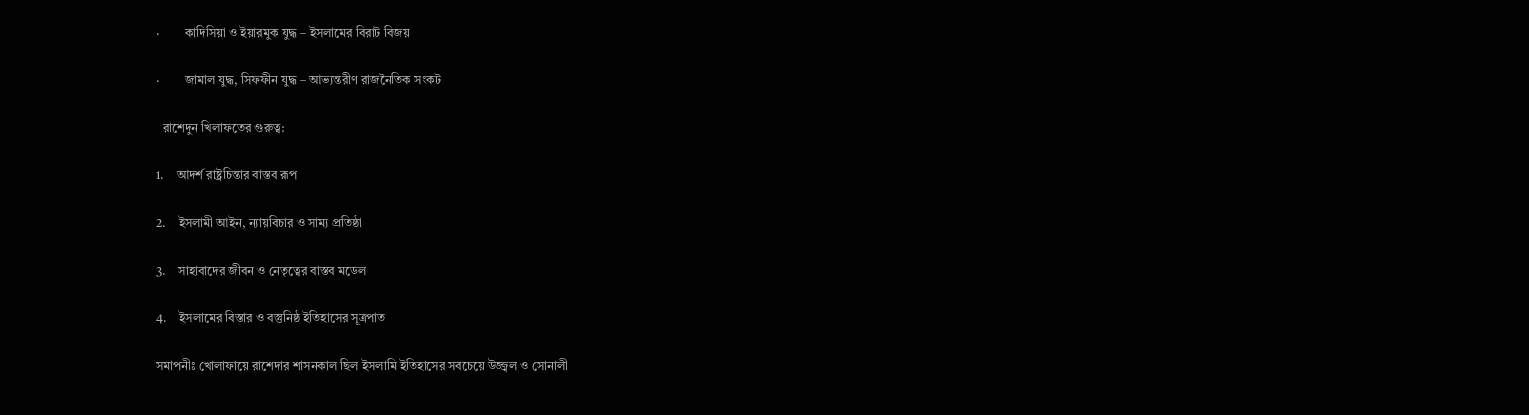·        কাদিসিয়া ও ইয়ারমুক যুদ্ধ – ইসলামের বিরাট বিজয়

·        জামাল যুদ্ধ, সিফফীন যুদ্ধ – আভ্যন্তরীণ রাজনৈতিক সংকট

  রাশেদুন খিলাফতের গুরুত্ব:

1.    আদর্শ রাষ্ট্রচিন্তার বাস্তব রূপ

2.    ইসলামী আইন, ন্যায়বিচার ও সাম্য প্রতিষ্ঠা

3.    সাহাবাদের জীবন ও নেতৃত্বের বাস্তব মডেল

4.    ইসলামের বিস্তার ও বস্তুনিষ্ঠ ইতিহাসের সূত্রপাত

সমাপনীঃ খোলাফায়ে রাশেদার শাসনকাল ছিল ইসলামি ইতিহাসের সবচেয়ে উজ্জ্বল ও সোনালী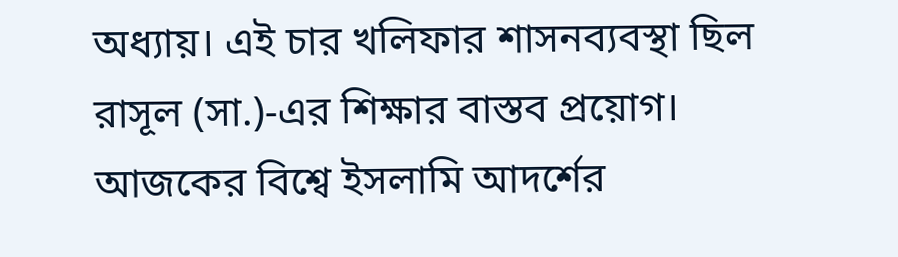অধ্যায়। এই চার খলিফার শাসনব্যবস্থা ছিল রাসূল (সা.)-এর শিক্ষার বাস্তব প্রয়োগ। আজকের বিশ্বে ইসলামি আদর্শের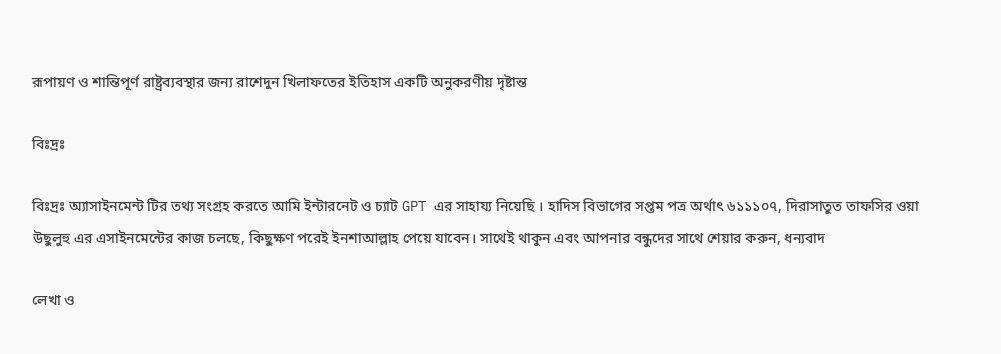রূপায়ণ ও শান্তিপূর্ণ রাষ্ট্রব্যবস্থার জন্য রাশেদুন খিলাফতের ইতিহাস একটি অনুকরণীয় দৃষ্টান্ত

বিঃদ্রঃ

বিঃদ্রঃ অ্যাসাইনমেন্ট টির তথ্য সংগ্রহ করতে আমি ইন্টারনেট ও চ্যাট GPT এর সাহায্য নিয়েছি । হাদিস বিভাগের সপ্তম পত্র অর্থাৎ ৬১১১০৭, দিরাসাতুত তাফসির ওয়া উছুলুহু এর এসাইনমেন্টের কাজ চলছে, কিছুক্ষণ পরেই ইনশাআল্লাহ পেয়ে যাবেন। সাথেই থাকুন এবং আপনার বন্ধুদের সাথে শেয়ার করুন, ধন্যবাদ

লেখা ও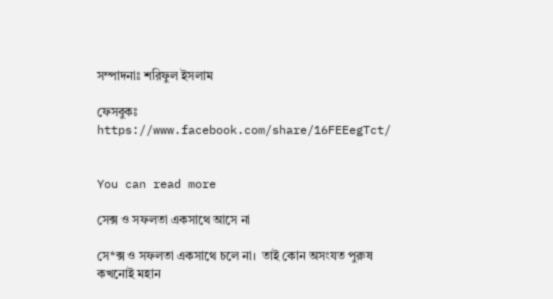সম্পাদনাঃ শরিফুল ইসলাম

ফেসবুকঃ https://www.facebook.com/share/16FEEegTct/


You can read more

সেক্স ও সফলতা একসাথে আসে না

সে*ক্স ও সফলতা একসাথে চলে না।  তাই কোন অসংযত পুরুষ কখনোই মহান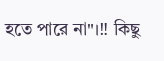হতে পারে না"।‼ কিছু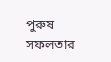পুরুষ সফলতার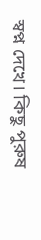স্বপ্ন দেখে। কিছু পুরুষ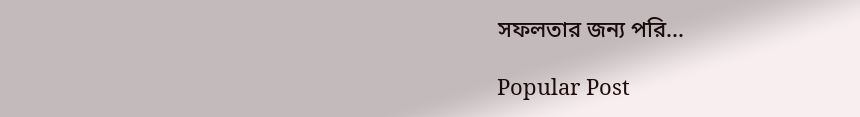সফলতার জন্য পরি...

Popular Post